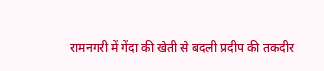रामनगरी में गेंदा की खेती से बदली प्रदीप की तकदीर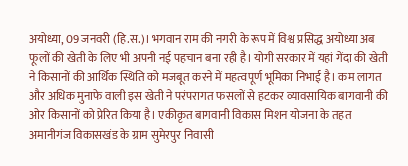अयोध्या, 09 जनवरी (हि.स.)। भगवान राम की नगरी के रूप में विश्व प्रसिद्ध अयोध्या अब फूलों की खेती के लिए भी अपनी नई पहचान बना रही है। योगी सरकार में यहां गेंदा की खेती ने किसानों की आर्थिक स्थिति को मजबूत करने में महत्वपूर्ण भूमिका निभाई है। कम लागत और अधिक मुनाफे वाली इस खेती ने परंपरागत फसलों से हटकर व्यावसायिक बागवानी की ओर किसानों को प्रेरित किया है। एकीकृत बागवानी विकास मिशन योजना के तहत अमानीगंज विकासखंड के ग्राम सुमेरपुर निवासी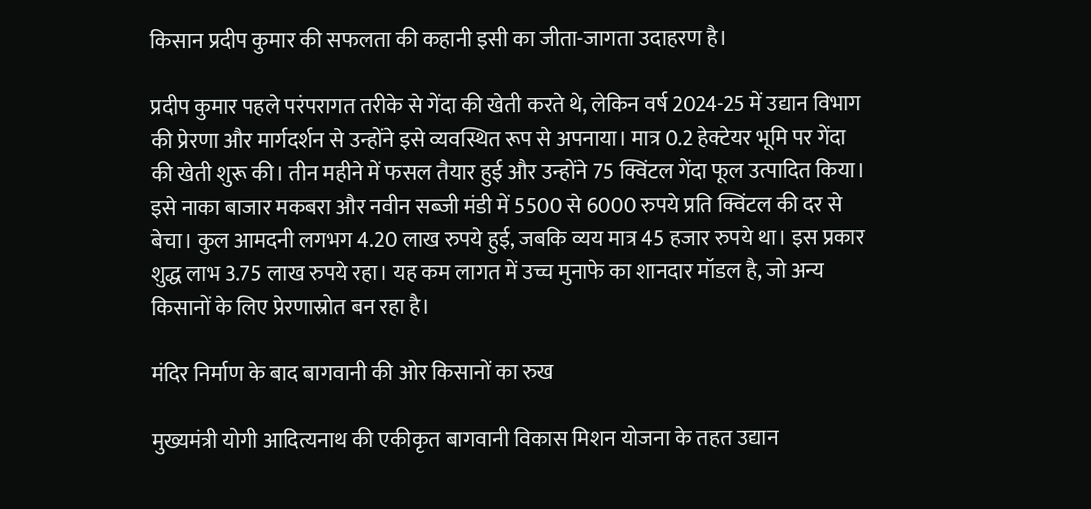किसान प्रदीप कुमार की सफलता की कहानी इसी का जीता-जागता उदाहरण है।

प्रदीप कुमार पहले परंपरागत तरीके से गेंदा की खेती करते थे, लेकिन वर्ष 2024-25 में उद्यान विभाग की प्रेरणा और मार्गदर्शन से उन्होंने इसे व्यवस्थित रूप से अपनाया। मात्र 0.2 हेक्टेयर भूमि पर गेंदा की खेती शुरू की। तीन महीने में फसल तैयार हुई और उन्होंने 75 क्विंटल गेंदा फूल उत्पादित किया। इसे नाका बाजार मकबरा और नवीन सब्जी मंडी में 5500 से 6000 रुपये प्रति क्विंटल की दर से बेचा। कुल आमदनी लगभग 4.20 लाख रुपये हुई, जबकि व्यय मात्र 45 हजार रुपये था। इस प्रकार शुद्ध लाभ 3.75 लाख रुपये रहा। यह कम लागत में उच्च मुनाफे का शानदार मॉडल है, जो अन्य किसानों के लिए प्रेरणास्रोत बन रहा है।

मंदिर निर्माण के बाद बागवानी की ओर किसानों का रुख

मुख्यमंत्री योगी आदित्यनाथ की एकीकृत बागवानी विकास मिशन योजना के तहत उद्यान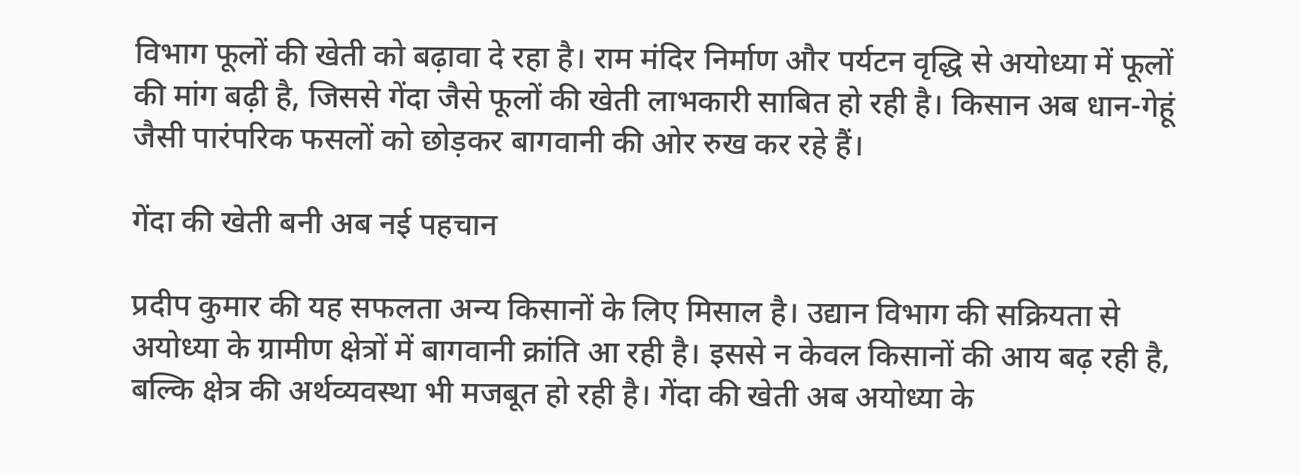विभाग फूलों की खेती को बढ़ावा दे रहा है। राम मंदिर निर्माण और पर्यटन वृद्धि से अयोध्या में फूलों की मांग बढ़ी है, जिससे गेंदा जैसे फूलों की खेती लाभकारी साबित हो रही है। किसान अब धान-गेहूं जैसी पारंपरिक फसलों को छोड़कर बागवानी की ओर रुख कर रहे हैं।

गेंदा की खेती बनी अब नई पहचान

प्रदीप कुमार की यह सफलता अन्य किसानों के लिए मिसाल है। उद्यान विभाग की सक्रियता से अयोध्या के ग्रामीण क्षेत्रों में बागवानी क्रांति आ रही है। इससे न केवल किसानों की आय बढ़ रही है, बल्कि क्षेत्र की अर्थव्यवस्था भी मजबूत हो रही है। गेंदा की खेती अब अयोध्या के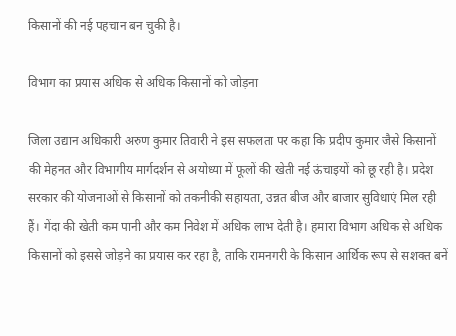किसानों की नई पहचान बन चुकी है।

विभाग का प्रयास अधिक से अधिक किसानों को जोड़ना

जिला उद्यान अधिकारी अरुण कुमार तिवारी ने इस सफलता पर कहा कि प्रदीप कुमार जैसे किसानों की मेहनत और विभागीय मार्गदर्शन से अयोध्या में फूलों की खेती नई ऊंचाइयों को छू रही है। प्रदेश सरकार की योजनाओं से किसानों को तकनीकी सहायता, उन्नत बीज और बाजार सुविधाएं मिल रही हैं। गेंदा की खेती कम पानी और कम निवेश में अधिक लाभ देती है। हमारा विभाग अधिक से अधिक किसानों को इससे जोड़ने का प्रयास कर रहा है, ताकि रामनगरी के किसान आर्थिक रूप से सशक्त बनें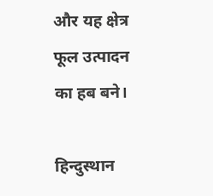और यह क्षेत्र फूल उत्पादन का हब बने।

हिन्दुस्थान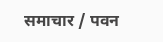समाचार / पवन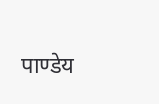पाण्डेय